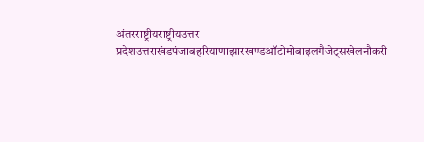अंतरराष्ट्रीयराष्ट्रीयउत्तर प्रदेशउत्तराखंडपंजाबहरियाणाझारखण्डऑटोमोबाइलगैजेट्सखेलनौकरी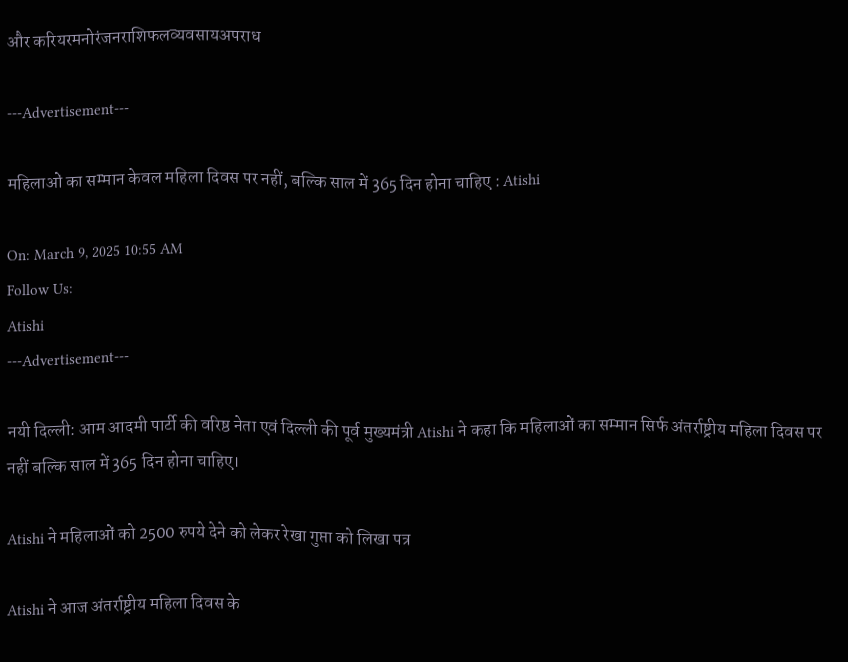और करियरमनोरंजनराशिफलव्यवसायअपराध

---Advertisement---

महिलाओं का सम्मान केवल महिला दिवस पर नहीं, बल्कि साल में 365 दिन होना चाहिए : Atishi

On: March 9, 2025 10:55 AM
Follow Us:
Atishi
---Advertisement---

नयी दिल्ली: आम आदमी पार्टी की वरिष्ठ नेता एवं दिल्ली की पूर्व मुख्यमंत्री Atishi ने कहा कि महिलाओं का सम्मान सिर्फ अंतर्राष्ट्रीय महिला दिवस पर नहीं बल्कि साल में 365 दिन होना चाहिए।

Atishi ने महिलाओं को 2500 रुपये देने को लेकर रेखा गुप्ता को लिखा पत्र

Atishi ने आज अंतर्राष्ट्रीय महिला दिवस के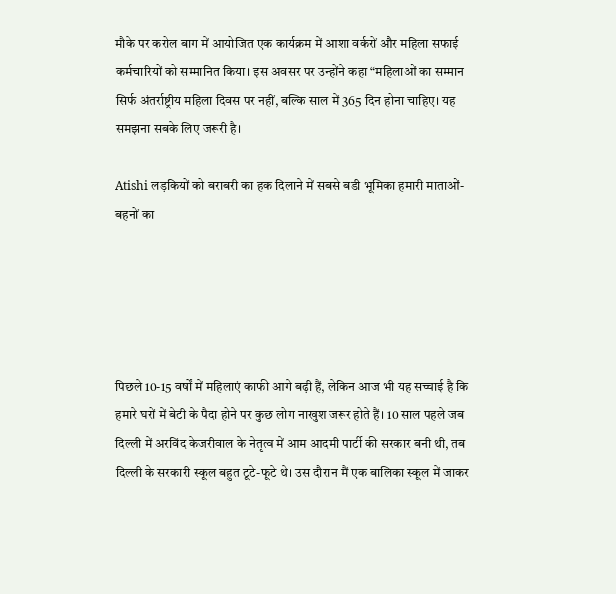मौके पर करोल बाग में आयोजित एक कार्यक्रम में आशा वर्करों और महिला सफाई कर्मचारियों को सम्मानित किया। इस अवसर पर उन्होंने कहा “महिलाओं का सम्मान सिर्फ अंतर्राष्ट्रीय महिला दिवस पर नहीं, बल्कि साल में 365 दिन होना चाहिए। यह समझना सबके लिए जरूरी है।

Atishi लड़कियों को बराबरी का हक दिलाने में सबसे बडी भूमिका हमारी माताओं- बहनों का





पिछले 10-15 वर्षों में महिलाएं काफी आगे बढ़ी हैं, लेकिन आज भी यह सच्चाई है कि हमारे घरों में बेटी के पैदा होने पर कुछ लोग नाखुश जरूर होते हैं। 10 साल पहले जब दिल्ली में अरविंद केजरीवाल के नेतृत्व में आम आदमी पार्टी की सरकार बनी थी, तब दिल्ली के सरकारी स्कूल बहुत टूटे-फूटे थे। उस दौरान मैं एक बालिका स्कूल में जाकर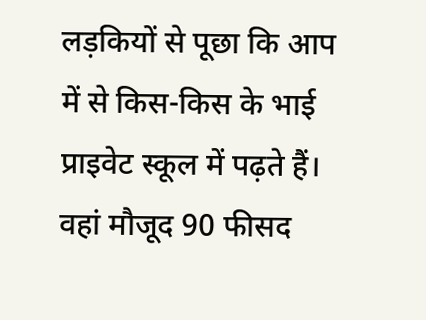लड़कियों से पूछा कि आप में से किस-किस के भाई प्राइवेट स्कूल में पढ़ते हैं। वहां मौजूद 90 फीसद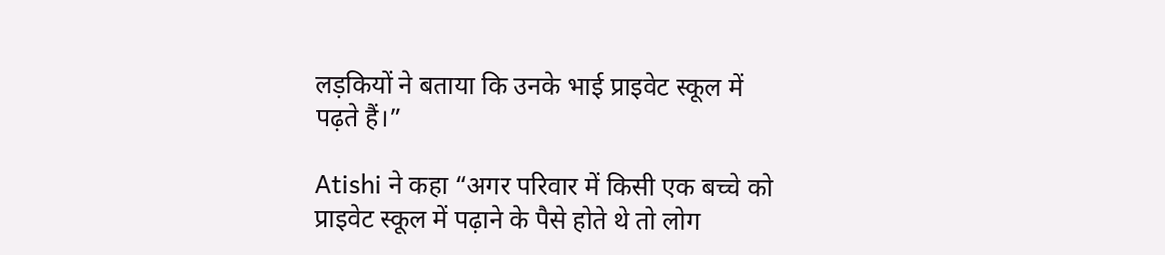लड़कियों ने बताया कि उनके भाई प्राइवेट स्कूल में पढ़ते हैं।”

Atishi ने कहा “अगर परिवार में किसी एक बच्चे को प्राइवेट स्कूल में पढ़ाने के पैसे होते थे तो लोग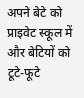अपने बेटे को प्राइवेट स्कूल में और बेटियों को टूटे-फूटे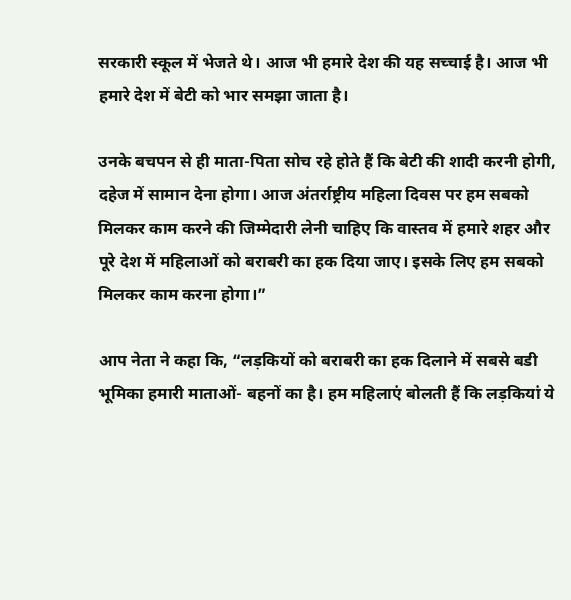सरकारी स्कूल में भेजते थे। आज भी हमारे देश की यह सच्चाई है। आज भी हमारे देश में बेटी को भार समझा जाता है।

उनके बचपन से ही माता-पिता सोच रहे होते हैं कि बेटी की शादी करनी होगी, दहेज में सामान देना होगा। आज अंतर्राष्ट्रीय महिला दिवस पर हम सबको मिलकर काम करने की जिम्मेदारी लेनी चाहिए कि वास्तव में हमारे शहर और पूरे देश में महिलाओं को बराबरी का हक दिया जाए। इसके लिए हम सबको मिलकर काम करना होगा।”

आप नेता ने कहा कि, “लड़कियों को बराबरी का हक दिलाने में सबसे बडी भूमिका हमारी माताओं- बहनों का है। हम महिलाएं बोलती हैं कि लड़कियां ये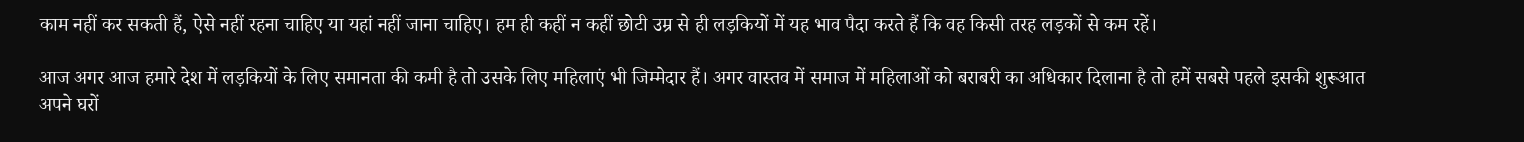काम नहीं कर सकती हैं, ऐसे नहीं रहना चाहिए या यहां नहीं जाना चाहिए। हम ही कहीं न कहीं छोटी उम्र से ही लड़कियों में यह भाव पैदा करते हैं कि वह किसी तरह लड़कों से कम रहें।

आज अगर आज हमारे देश में लड़कियों के लिए समानता की कमी है तो उसके लिए महिलाएं भी जिम्मेदार हैं। अगर वास्तव में समाज में महिलाओं को बराबरी का अधिकार दिलाना है तो हमें सबसे पहले इसकी शुरूआत अपने घरों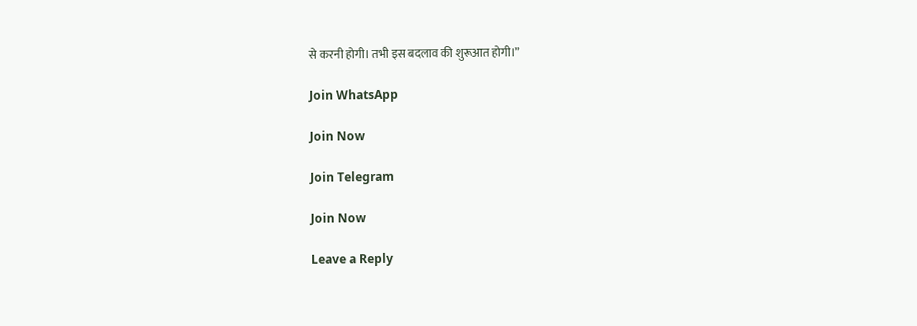से करनी होगी। तभी इस बदलाव की शुरूआत होगी।”

Join WhatsApp

Join Now

Join Telegram

Join Now

Leave a Reply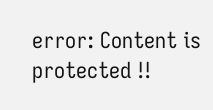error: Content is protected !!